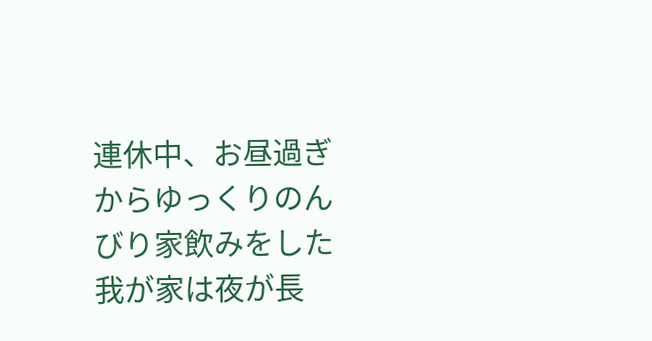連休中、お昼過ぎからゆっくりのんびり家飲みをした我が家は夜が長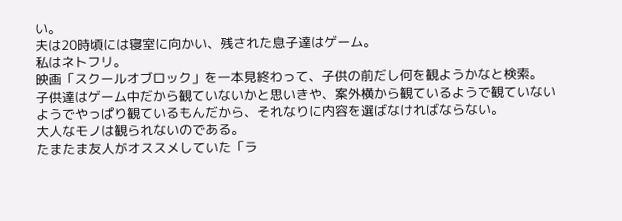い。
夫は20時頃には寝室に向かい、残された息子達はゲーム。
私はネトフリ。
映画「スクールオブロック」を一本見終わって、子供の前だし何を観ようかなと検索。
子供達はゲーム中だから観ていないかと思いきや、案外横から観ているようで観ていないようでやっぱり観ているもんだから、それなりに内容を選ばなければならない。
大人なモノは観られないのである。
たまたま友人がオススメしていた「ラ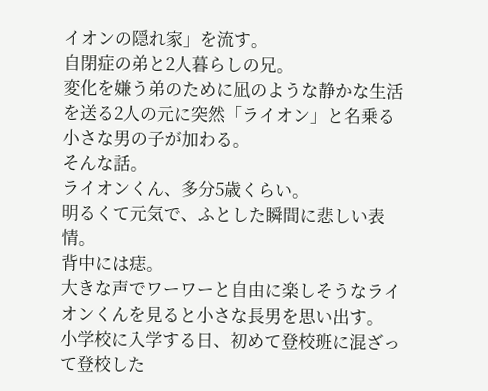イオンの隠れ家」を流す。
自閉症の弟と2人暮らしの兄。
変化を嫌う弟のために凪のような静かな生活を送る2人の元に突然「ライオン」と名乗る小さな男の子が加わる。
そんな話。
ライオンくん、多分5歳くらい。
明るくて元気で、ふとした瞬間に悲しい表情。
背中には痣。
大きな声でワーワーと自由に楽しそうなライオンくんを見ると小さな長男を思い出す。
小学校に入学する日、初めて登校班に混ざって登校した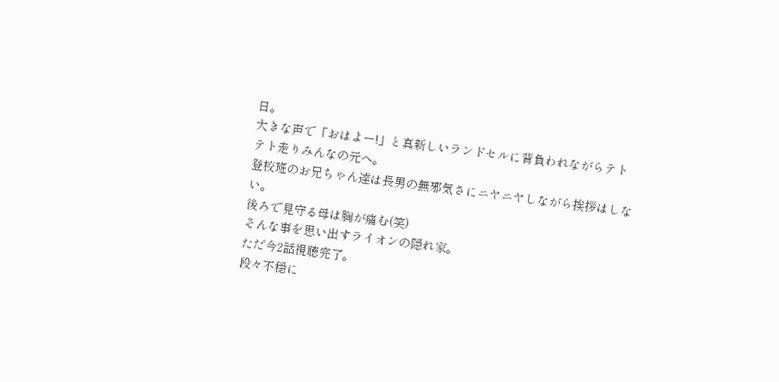日。
大きな声で「おはよー!」と真新しいランドセルに背負われながらテトテト走りみんなの元へ。
登校班のお兄ちゃん達は長男の無邪気さにニヤニヤしながら挨拶はしない。
後ろで見守る母は胸が痛む(笑)
そんな事を思い出すライオンの隠れ家。
ただ今2話視聴完了。
段々不穏に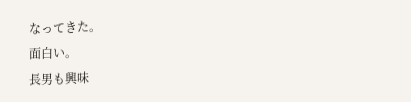なってきた。
面白い。
長男も興味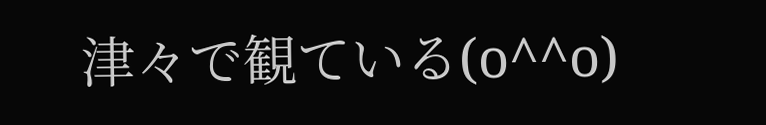津々で観ている(o^^o)